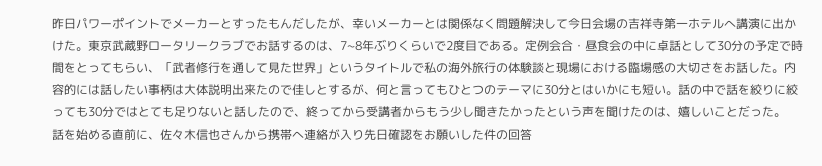昨日パワーポイントでメーカーとすったもんだしたが、幸いメーカーとは関係なく問題解決して今日会場の吉祥寺第一ホテルへ講演に出かけた。東京武蔵野ロータリークラブでお話するのは、7~8年ぶりくらいで2度目である。定例会合・昼食会の中に卓話として30分の予定で時間をとってもらい、「武者修行を通して見た世界」というタイトルで私の海外旅行の体験談と現場における臨場感の大切さをお話した。内容的には話したい事柄は大体説明出来たので佳しとするが、何と言ってもひとつのテーマに30分とはいかにも短い。話の中で話を絞りに絞っても30分ではとても足りないと話したので、終ってから受講者からもう少し聞きたかったという声を聞けたのは、嬉しいことだった。
話を始める直前に、佐々木信也さんから携帯へ連絡が入り先日確認をお願いした件の回答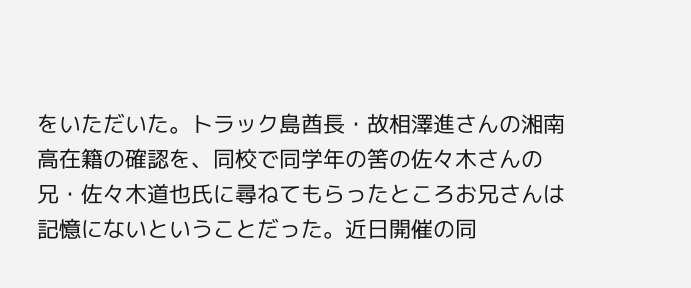をいただいた。トラック島酋長・故相澤進さんの湘南高在籍の確認を、同校で同学年の筈の佐々木さんの兄・佐々木道也氏に尋ねてもらったところお兄さんは記憶にないということだった。近日開催の同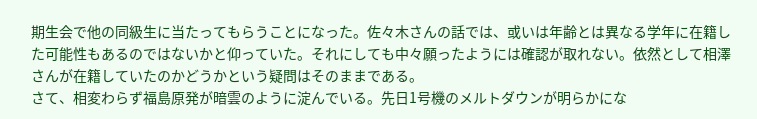期生会で他の同級生に当たってもらうことになった。佐々木さんの話では、或いは年齢とは異なる学年に在籍した可能性もあるのではないかと仰っていた。それにしても中々願ったようには確認が取れない。依然として相澤さんが在籍していたのかどうかという疑問はそのままである。
さて、相変わらず福島原発が暗雲のように淀んでいる。先日1号機のメルトダウンが明らかにな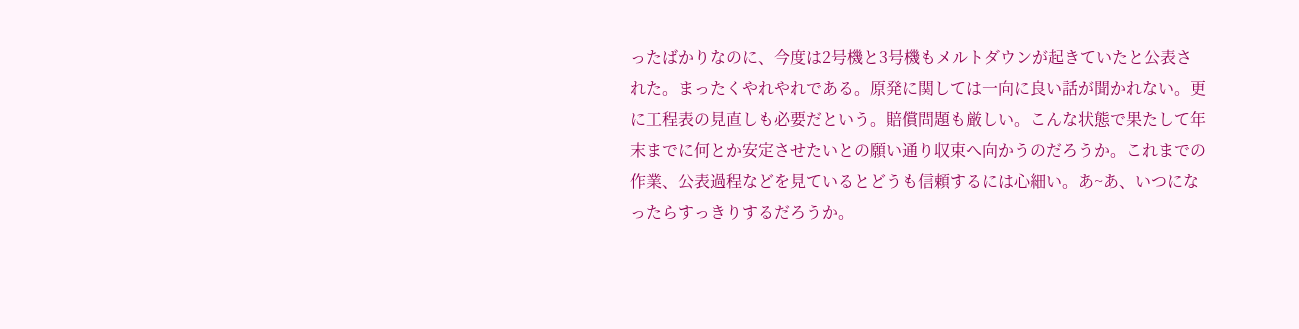ったばかりなのに、今度は2号機と3号機もメルトダウンが起きていたと公表された。まったくやれやれである。原発に関しては一向に良い話が聞かれない。更に工程表の見直しも必要だという。賠償問題も厳しい。こんな状態で果たして年末までに何とか安定させたいとの願い通り収束へ向かうのだろうか。これまでの作業、公表過程などを見ているとどうも信頼するには心細い。あ~あ、いつになったらすっきりするだろうか。